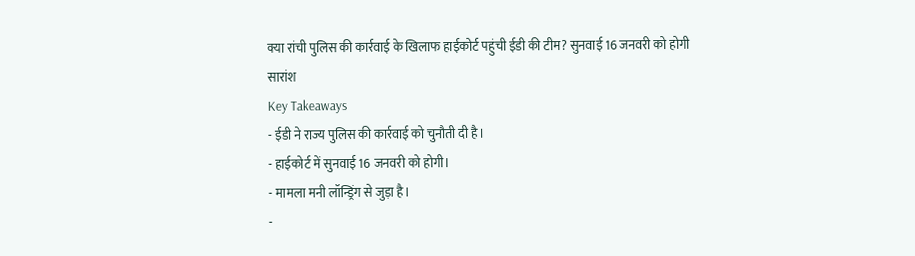क्या रांची पुलिस की कार्रवाई के खिलाफ हाईकोर्ट पहुंची ईडी की टीम? सुनवाई 16 जनवरी को होगी
सारांश
Key Takeaways
- ईडी ने राज्य पुलिस की कार्रवाई को चुनौती दी है।
- हाईकोर्ट में सुनवाई 16 जनवरी को होगी।
- मामला मनी लॉन्ड्रिंग से जुड़ा है।
-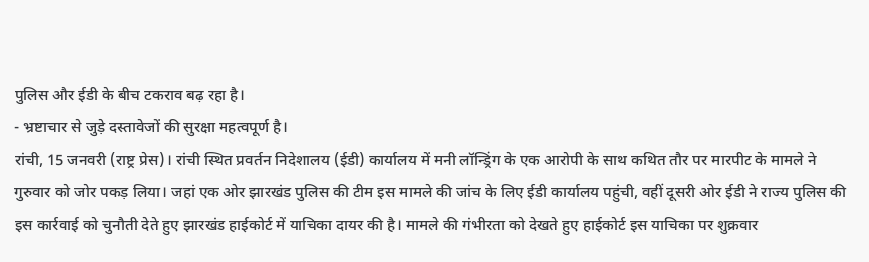पुलिस और ईडी के बीच टकराव बढ़ रहा है।
- भ्रष्टाचार से जुड़े दस्तावेजों की सुरक्षा महत्वपूर्ण है।
रांची, 15 जनवरी (राष्ट्र प्रेस)। रांची स्थित प्रवर्तन निदेशालय (ईडी) कार्यालय में मनी लॉन्ड्रिंग के एक आरोपी के साथ कथित तौर पर मारपीट के मामले ने गुरुवार को जोर पकड़ लिया। जहां एक ओर झारखंड पुलिस की टीम इस मामले की जांच के लिए ईडी कार्यालय पहुंची, वहीं दूसरी ओर ईडी ने राज्य पुलिस की इस कार्रवाई को चुनौती देते हुए झारखंड हाईकोर्ट में याचिका दायर की है। मामले की गंभीरता को देखते हुए हाईकोर्ट इस याचिका पर शुक्रवार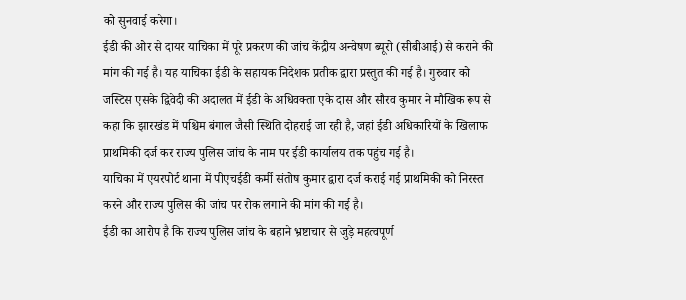को सुनवाई करेगा।
ईडी की ओर से दायर याचिका में पूरे प्रकरण की जांच केंद्रीय अन्वेषण ब्यूरो (सीबीआई) से कराने की मांग की गई है। यह याचिका ईडी के सहायक निदेशक प्रतीक द्वारा प्रस्तुत की गई है। गुरुवार को जस्टिस एसके द्विवेदी की अदालत में ईडी के अधिवक्ता एके दास और सौरव कुमार ने मौखिक रूप से कहा कि झारखंड में पश्चिम बंगाल जैसी स्थिति दोहराई जा रही है, जहां ईडी अधिकारियों के खिलाफ प्राथमिकी दर्ज कर राज्य पुलिस जांच के नाम पर ईडी कार्यालय तक पहुंच गई है।
याचिका में एयरपोर्ट थाना में पीएचईडी कर्मी संतोष कुमार द्वारा दर्ज कराई गई प्राथमिकी को निरस्त करने और राज्य पुलिस की जांच पर रोक लगाने की मांग की गई है।
ईडी का आरोप है कि राज्य पुलिस जांच के बहाने भ्रष्टाचार से जुड़े महत्वपूर्ण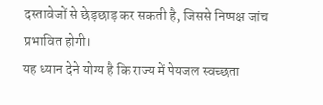दस्तावेजों से छेड़छाड़ कर सकती है, जिससे निष्पक्ष जांच प्रभावित होगी।
यह ध्यान देने योग्य है कि राज्य में पेयजल स्वच्छता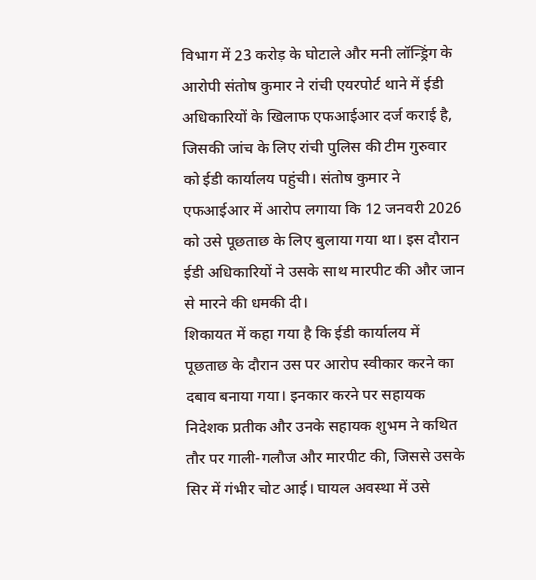विभाग में 23 करोड़ के घोटाले और मनी लॉन्ड्रिंग के आरोपी संतोष कुमार ने रांची एयरपोर्ट थाने में ईडी अधिकारियों के खिलाफ एफआईआर दर्ज कराई है, जिसकी जांच के लिए रांची पुलिस की टीम गुरुवार को ईडी कार्यालय पहुंची। संतोष कुमार ने एफआईआर में आरोप लगाया कि 12 जनवरी 2026 को उसे पूछताछ के लिए बुलाया गया था। इस दौरान ईडी अधिकारियों ने उसके साथ मारपीट की और जान से मारने की धमकी दी।
शिकायत में कहा गया है कि ईडी कार्यालय में पूछताछ के दौरान उस पर आरोप स्वीकार करने का दबाव बनाया गया। इनकार करने पर सहायक निदेशक प्रतीक और उनके सहायक शुभम ने कथित तौर पर गाली-गलौज और मारपीट की, जिससे उसके सिर में गंभीर चोट आई। घायल अवस्था में उसे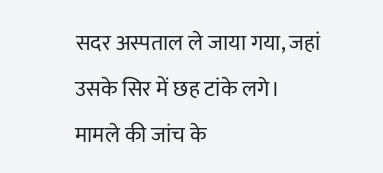सदर अस्पताल ले जाया गया, जहां उसके सिर में छह टांके लगे।
मामले की जांच के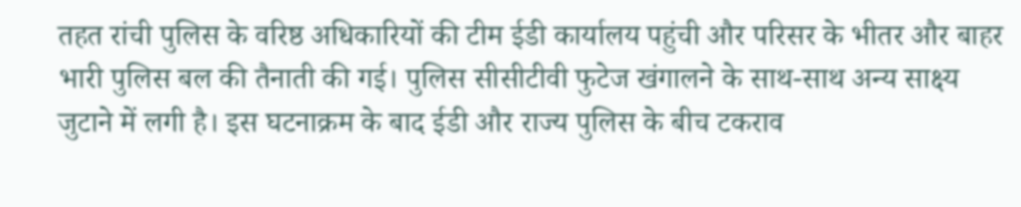तहत रांची पुलिस के वरिष्ठ अधिकारियों की टीम ईडी कार्यालय पहुंची और परिसर के भीतर और बाहर भारी पुलिस बल की तैनाती की गई। पुलिस सीसीटीवी फुटेज खंगालने के साथ-साथ अन्य साक्ष्य जुटाने में लगी है। इस घटनाक्रम के बाद ईडी और राज्य पुलिस के बीच टकराव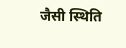जैसी स्थिति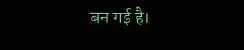बन गई है।